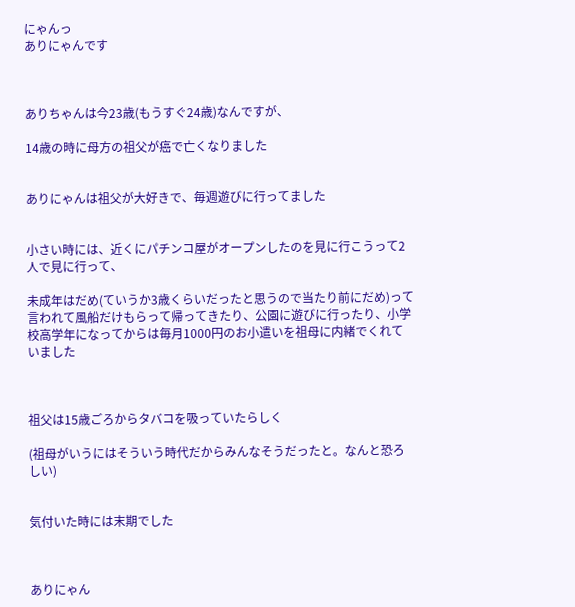にゃんっ
ありにゃんです



ありちゃんは今23歳(もうすぐ24歳)なんですが、

14歳の時に母方の祖父が癌で亡くなりました


ありにゃんは祖父が大好きで、毎週遊びに行ってました


小さい時には、近くにパチンコ屋がオープンしたのを見に行こうって2人で見に行って、

未成年はだめ(ていうか3歳くらいだったと思うので当たり前にだめ)って言われて風船だけもらって帰ってきたり、公園に遊びに行ったり、小学校高学年になってからは毎月1000円のお小遣いを祖母に内緒でくれていました



祖父は15歳ごろからタバコを吸っていたらしく

(祖母がいうにはそういう時代だからみんなそうだったと。なんと恐ろしい)


気付いた時には末期でした



ありにゃん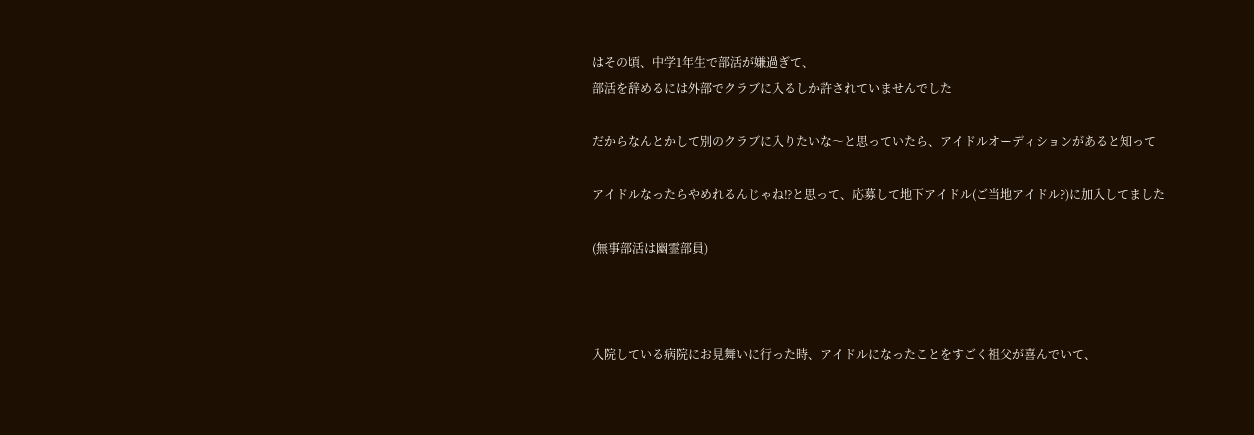はその頃、中学1年生で部活が嫌過ぎて、
部活を辞めるには外部でクラブに入るしか許されていませんでした

だからなんとかして別のクラブに入りたいな〜と思っていたら、アイドルオーディションがあると知って

アイドルなったらやめれるんじゃね⁉と思って、応募して地下アイドル(ご当地アイドル?)に加入してました

(無事部活は幽霊部員)



入院している病院にお見舞いに行った時、アイドルになったことをすごく祖父が喜んでいて、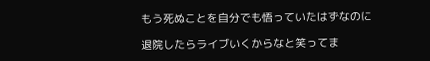もう死ぬことを自分でも悟っていたはずなのに

退院したらライブいくからなと笑ってま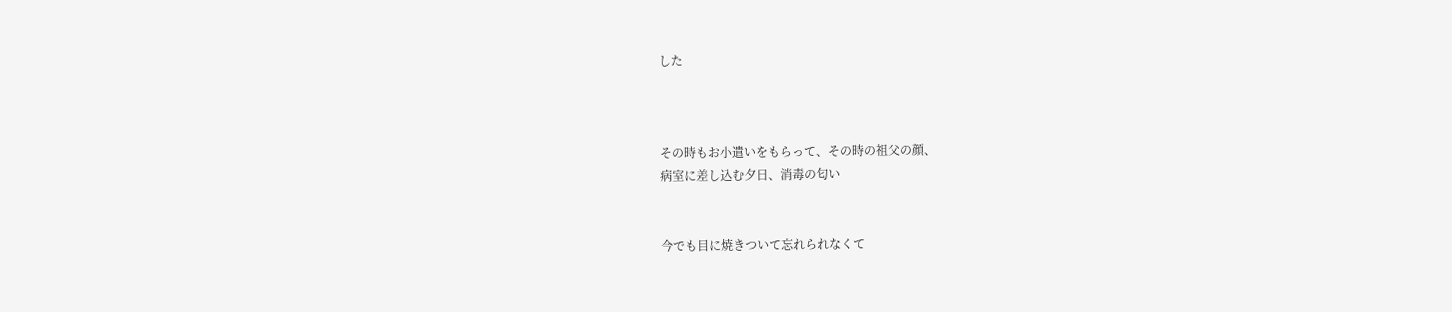した



その時もお小遣いをもらって、その時の祖父の顔、
病室に差し込む夕日、消毒の匂い


今でも目に焼きついて忘れられなくて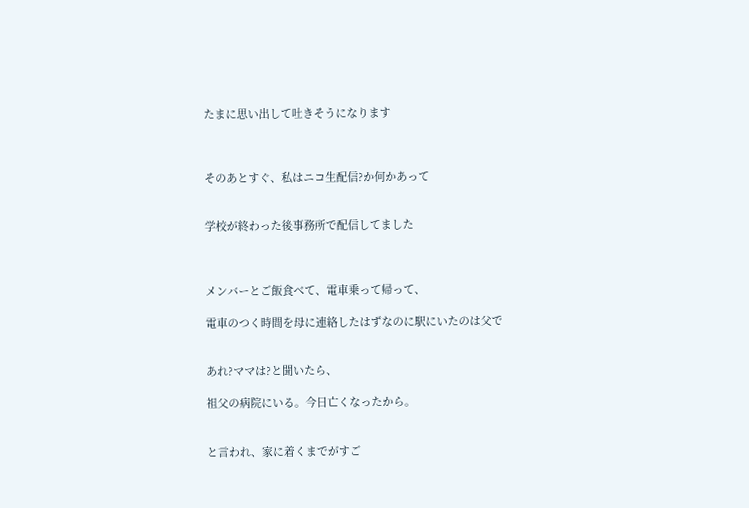たまに思い出して吐きそうになります



そのあとすぐ、私はニコ生配信?か何かあって


学校が終わった後事務所で配信してました



メンバーとご飯食べて、電車乗って帰って、

電車のつく時間を母に連絡したはずなのに駅にいたのは父で


あれ?ママは?と聞いたら、

祖父の病院にいる。今日亡くなったから。


と言われ、家に着くまでがすご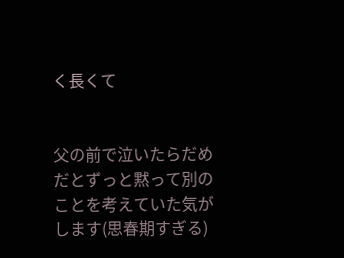く長くて


父の前で泣いたらだめだとずっと黙って別のことを考えていた気がします(思春期すぎる)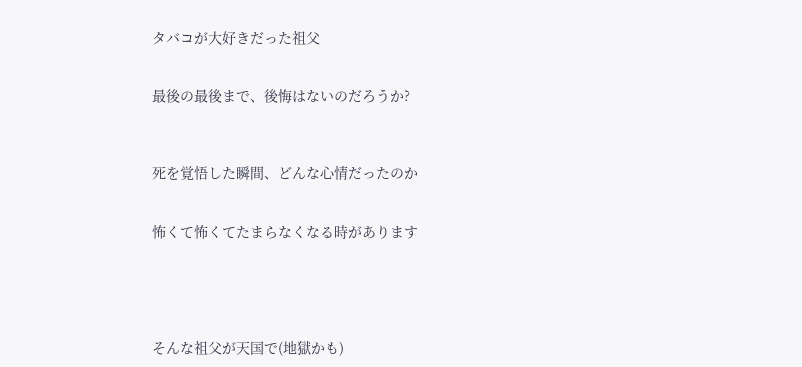タバコが大好きだった祖父


最後の最後まで、後悔はないのだろうか?



死を覚悟した瞬間、どんな心情だったのか


怖くて怖くてたまらなくなる時があります





そんな祖父が天国で(地獄かも)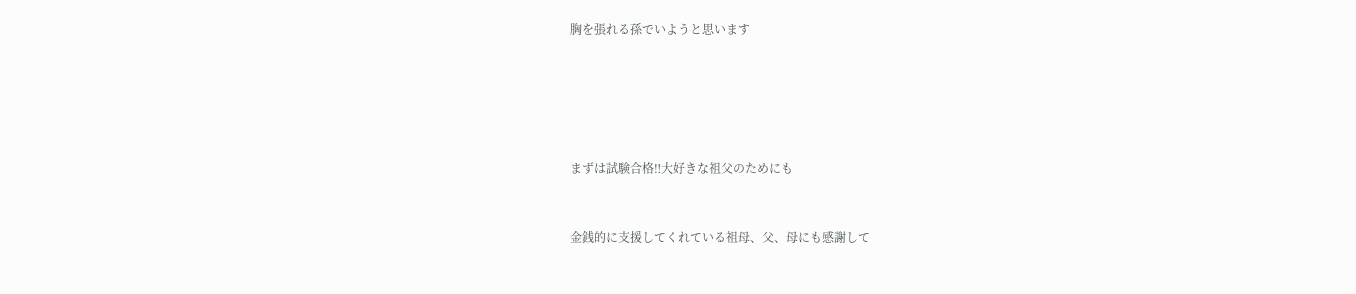胸を張れる孫でいようと思います





まずは試験合格‼大好きな祖父のためにも


金銭的に支援してくれている祖母、父、母にも感謝して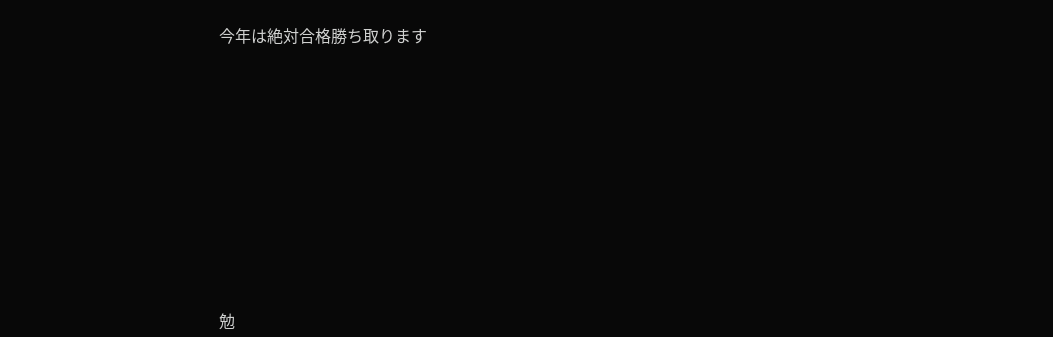今年は絶対合格勝ち取ります











勉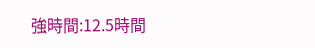強時間:12.5時間